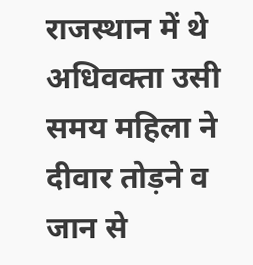राजस्थान में थे अधिवक्ता उसी समय महिला ने दीवार तोड़ने व जान से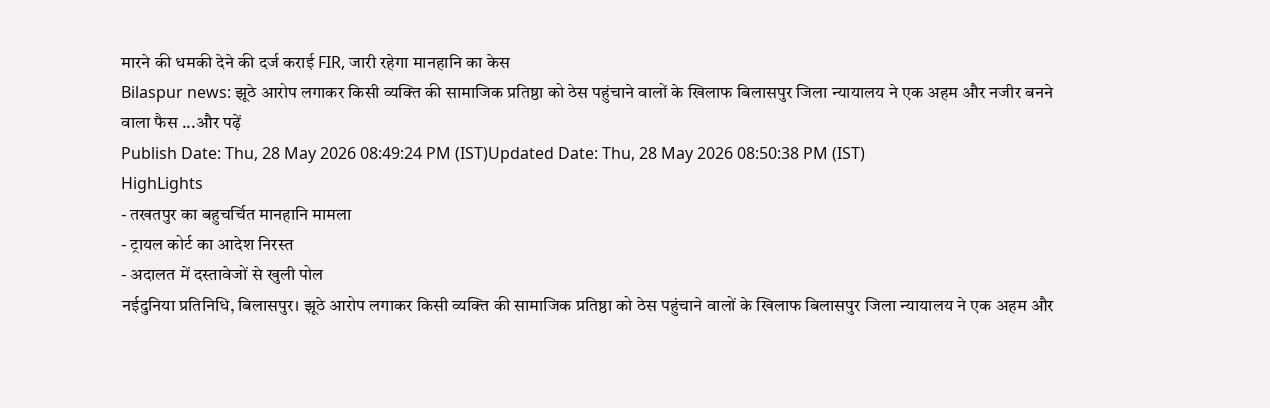मारने की धमकी देने की दर्ज कराई FIR, जारी रहेगा मानहानि का केस
Bilaspur news: झूठे आरोप लगाकर किसी व्यक्ति की सामाजिक प्रतिष्ठा को ठेस पहुंचाने वालों के खिलाफ बिलासपुर जिला न्यायालय ने एक अहम और नजीर बनने वाला फैस ...और पढ़ें
Publish Date: Thu, 28 May 2026 08:49:24 PM (IST)Updated Date: Thu, 28 May 2026 08:50:38 PM (IST)
HighLights
- तखतपुर का बहुचर्चित मानहानि मामला
- ट्रायल कोर्ट का आदेश निरस्त
- अदालत में दस्तावेजों से खुली पोल
नईदुनिया प्रतिनिधि, बिलासपुर। झूठे आरोप लगाकर किसी व्यक्ति की सामाजिक प्रतिष्ठा को ठेस पहुंचाने वालों के खिलाफ बिलासपुर जिला न्यायालय ने एक अहम और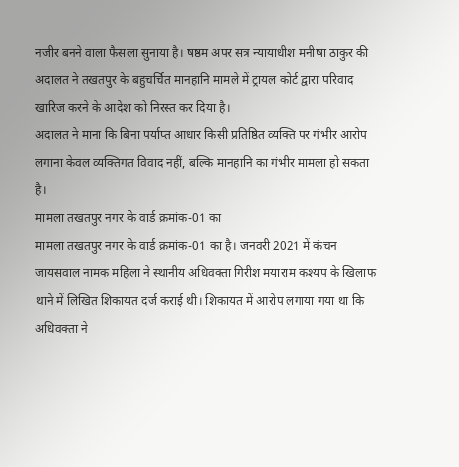नजीर बनने वाला फैसला सुनाया है। षष्ठम अपर सत्र न्यायाधीश मनीषा ठाकुर की अदालत ने तखतपुर के बहुचर्चित मानहानि मामले में ट्रायल कोर्ट द्वारा परिवाद खारिज करने के आदेश को निरस्त कर दिया है।
अदालत ने माना कि बिना पर्याप्त आधार किसी प्रतिष्ठित व्यक्ति पर गंभीर आरोप लगाना केवल व्यक्तिगत विवाद नहीं, बल्कि मानहानि का गंभीर मामला हो सकता है।
मामला तखतपुर नगर के वार्ड क्रमांक-01 का
मामला तखतपुर नगर के वार्ड क्रमांक-01 का है। जनवरी 2021 में कंचन जायसवाल नामक महिला ने स्थानीय अधिवक्ता गिरीश मयाराम कश्यप के खिलाफ थाने में लिखित शिकायत दर्ज कराई थी। शिकायत में आरोप लगाया गया था कि अधिवक्ता ने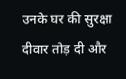उनके घर की सुरक्षा दीवार तोड़ दी और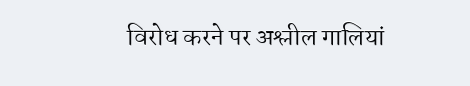विरोध करने पर अश्लील गालियां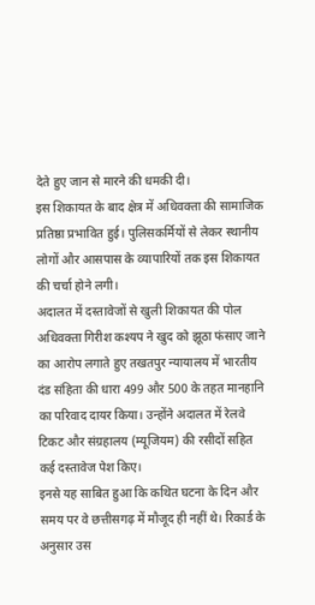देते हुए जान से मारने की धमकी दी।
इस शिकायत के बाद क्षेत्र में अधिवक्ता की सामाजिक प्रतिष्ठा प्रभावित हुई। पुलिसकर्मियों से लेकर स्थानीय लोगों और आसपास के व्यापारियों तक इस शिकायत की चर्चा होने लगी।
अदालत में दस्तावेजों से खुली शिकायत की पोल
अधिवक्ता गिरीश कश्यप ने खुद को झूठा फंसाए जाने का आरोप लगाते हुए तखतपुर न्यायालय में भारतीय दंड संहिता की धारा 499 और 500 के तहत मानहानि का परिवाद दायर किया। उन्होंने अदालत में रेलवे टिकट और संग्रहालय (म्यूजियम) की रसीदों सहित कई दस्तावेज पेश किए।
इनसे यह साबित हुआ कि कथित घटना के दिन और समय पर वे छत्तीसगढ़ में मौजूद ही नहीं थे। रिकार्ड के अनुसार उस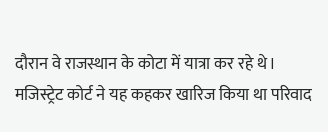दौरान वे राजस्थान के कोटा में यात्रा कर रहे थे।
मजिस्ट्रेट कोर्ट ने यह कहकर खारिज किया था परिवाद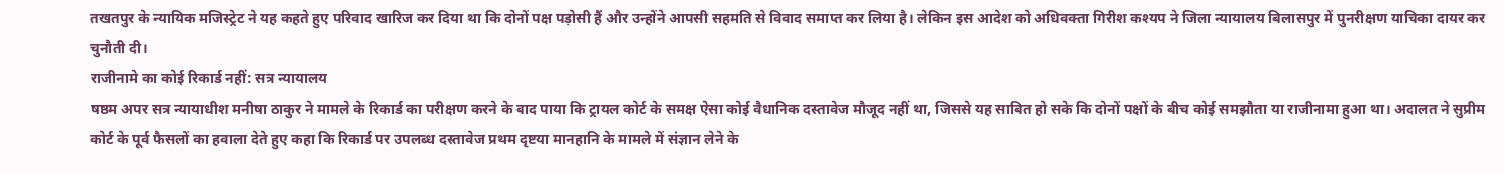तखतपुर के न्यायिक मजिस्ट्रेट ने यह कहते हुए परिवाद खारिज कर दिया था कि दोनों पक्ष पड़ोसी हैं और उन्होंने आपसी सहमति से विवाद समाप्त कर लिया है। लेकिन इस आदेश को अधिवक्ता गिरीश कश्यप ने जिला न्यायालय बिलासपुर में पुनरीक्षण याचिका दायर कर चुनौती दी।
राजीनामे का कोई रिकार्ड नहीं: सत्र न्यायालय
षष्ठम अपर सत्र न्यायाधीश मनीषा ठाकुर ने मामले के रिकार्ड का परीक्षण करने के बाद पाया कि ट्रायल कोर्ट के समक्ष ऐसा कोई वैधानिक दस्तावेज मौजूद नहीं था, जिससे यह साबित हो सके कि दोनों पक्षों के बीच कोई समझौता या राजीनामा हुआ था। अदालत ने सुप्रीम कोर्ट के पूर्व फैसलों का हवाला देते हुए कहा कि रिकार्ड पर उपलब्ध दस्तावेज प्रथम दृष्टया मानहानि के मामले में संज्ञान लेने के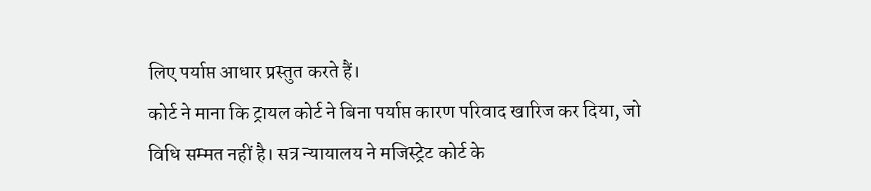लिए पर्याप्त आधार प्रस्तुत करते हैं।
कोर्ट ने माना कि ट्रायल कोर्ट ने बिना पर्याप्त कारण परिवाद खारिज कर दिया, जो विधि सम्मत नहीं है। सत्र न्यायालय ने मजिस्ट्रेट कोर्ट के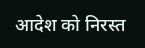आदेश को निरस्त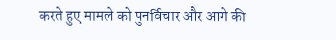करते हुए मामले को पुनर्विचार और आगे की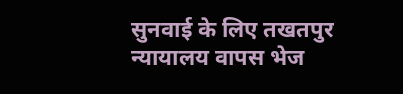सुनवाई के लिए तखतपुर न्यायालय वापस भेज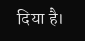दिया है।